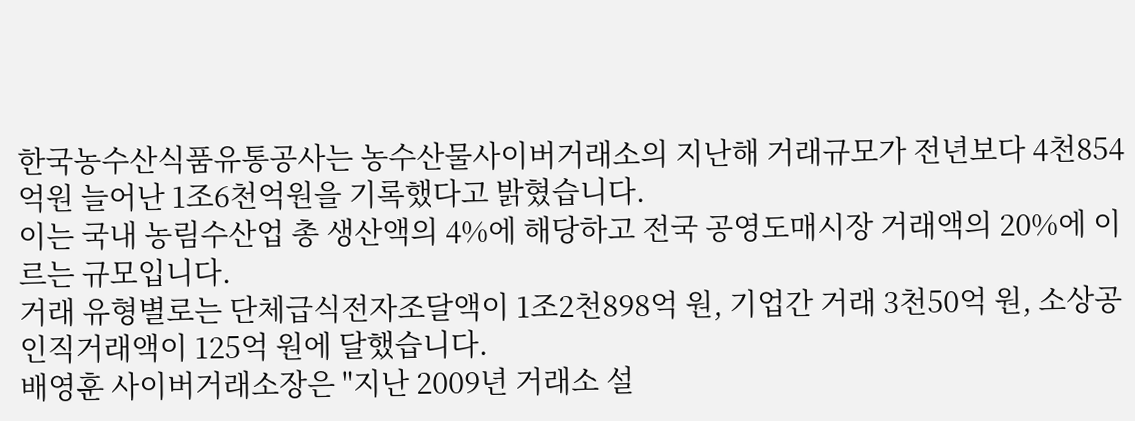한국농수산식품유통공사는 농수산물사이버거래소의 지난해 거래규모가 전년보다 4천854억원 늘어난 1조6천억원을 기록했다고 밝혔습니다.
이는 국내 농림수산업 총 생산액의 4%에 해당하고 전국 공영도매시장 거래액의 20%에 이르는 규모입니다.
거래 유형별로는 단체급식전자조달액이 1조2천898억 원, 기업간 거래 3천50억 원, 소상공인직거래액이 125억 원에 달했습니다.
배영훈 사이버거래소장은 "지난 2009년 거래소 설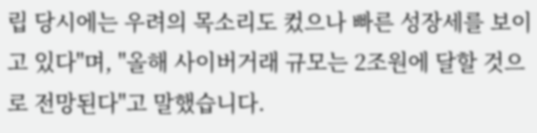립 당시에는 우려의 목소리도 컸으나 빠른 성장세를 보이고 있다"며, "올해 사이버거래 규모는 2조원에 달할 것으로 전망된다"고 말했습니다.